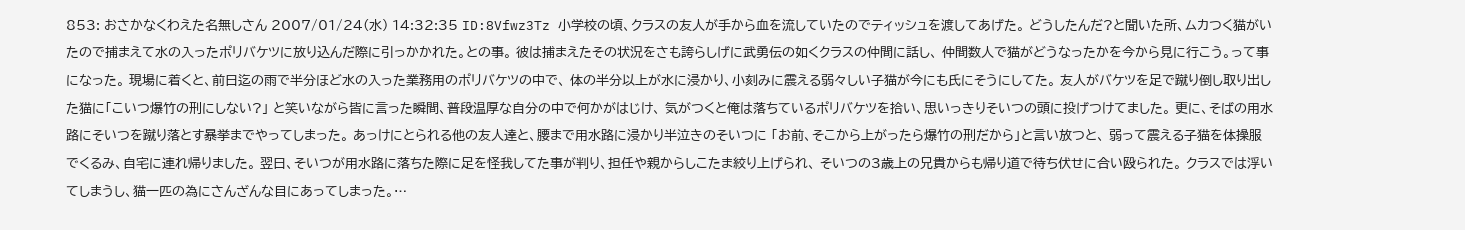853: おさかなくわえた名無しさん 2007/01/24(水) 14:32:35 ID:8Vfwz3Tz 小学校の頃、クラスの友人が手から血を流していたのでティッシュを渡してあげた。 どうしたんだ?と聞いた所、ムカつく猫がいたので捕まえて水の入ったポリバケツに放り込んだ際に引っかかれた。との事。 彼は捕まえたその状況をさも誇らしげに武勇伝の如くクラスの仲間に話し、 仲間数人で猫がどうなったかを今から見に行こう。って事になった。 現場に着くと、前日迄の雨で半分ほど水の入った業務用のポリバケツの中で、 体の半分以上が水に浸かり、小刻みに震える弱々しい子猫が今にも氏にそうにしてた。 友人がバケツを足で蹴り倒し取り出した猫に「こいつ爆竹の刑にしない?」 と笑いながら皆に言った瞬間、普段温厚な自分の中で何かがはじけ、 気がつくと俺は落ちているポリバケツを拾い、思いっきりそいつの頭に投げつけてました。 更に、そばの用水路にそいつを蹴り落とす暴挙までやってしまった。 あっけにとられる他の友人達と、腰まで用水路に浸かり半泣きのそいつに 「お前、そこから上がったら爆竹の刑だから」と言い放つと、 弱って震える子猫を体操服でくるみ、自宅に連れ帰りました。 翌日、そいつが用水路に落ちた際に足を怪我してた事が判り、担任や親からしこたま絞り上げられ、 そいつの3歳上の兄貴からも帰り道で待ち伏せに合い殴られた。 クラスでは浮いてしまうし、猫一匹の為にさんざんな目にあってしまった。…